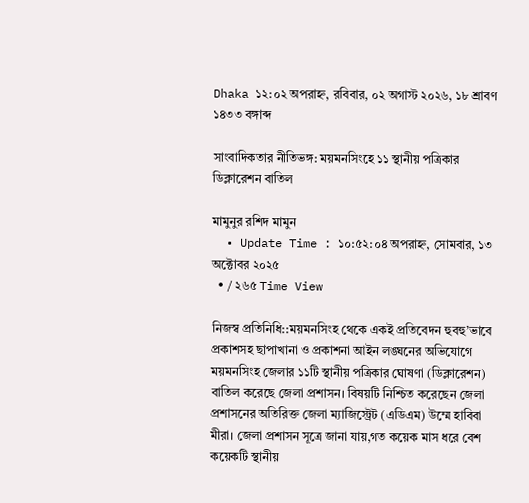Dhaka ১২:০২ অপরাহ্ন, রবিবার, ০২ অগাস্ট ২০২৬, ১৮ শ্রাবণ ১৪৩৩ বঙ্গাব্দ

সাংবাদিকতার নীতিভঙ্গ: ময়মনসিংহে ১১ স্থানীয় পত্রিকার ডিক্লারেশন বাতিল

মামুনুর রশিদ মামুন
  • Update Time : ১০:৫২:০৪ অপরাহ্ন, সোমবার, ১৩ অক্টোবর ২০২৫
  • / ২৬৫ Time View

নিজস্ব প্রতিনিধি::ময়মনসিংহ থেকে একই প্রতিবেদন হুবহু’ভাবে প্রকাশসহ ছাপাখানা ও প্রকাশনা আইন লঙ্ঘনের অভিযোগে ময়মনসিংহ জেলার ১১টি স্থানীয় পত্রিকার ঘোষণা (ডিক্লারেশন) বাতিল করেছে জেলা প্রশাসন। বিষয়টি নিশ্চিত করেছেন জেলা প্রশাসনের অতিরিক্ত জেলা ম্যাজিস্ট্রেট (এডিএম) উম্মে হাবিবা মীরা। জেলা প্রশাসন সূত্রে জানা যায়,গত কয়েক মাস ধরে বেশ কয়েকটি স্থানীয়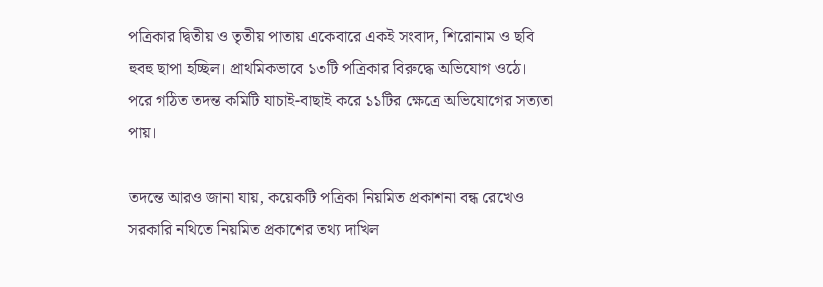পত্রিকার দ্বিতীয় ও তৃতীয় পাতায় একেবারে একই সংবাদ, শিরোনাম ও ছবি হুবহু ছাপা হচ্ছিল। প্রাথমিকভাবে ১৩টি পত্রিকার বিরুদ্ধে অভিযোগ ওঠে। পরে গঠিত তদন্ত কমিটি যাচাই-বাছাই করে ১১টির ক্ষেত্রে অভিযোগের সত্যতা পায়।

তদন্তে আরও জানা যায়, কয়েকটি পত্রিকা নিয়মিত প্রকাশনা বন্ধ রেখেও সরকারি নথিতে নিয়মিত প্রকাশের তথ্য দাখিল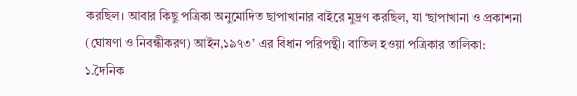করছিল। আবার কিছু পত্রিকা অনুমোদিত ছাপাখানার বাইরে মুদ্রণ করছিল, যা ‘ছাপাখানা ও প্রকাশনা (ঘোষণা ও নিবন্ধীকরণ) আইন,১৯৭৩’ এর বিধান পরিপন্থী। বাতিল হওয়া পত্রিকার তালিকা:
১.দৈনিক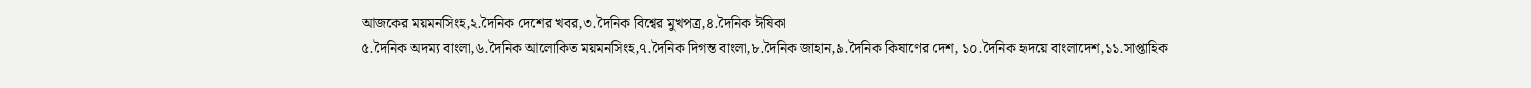আজকের ময়মনসিংহ,২.দৈনিক দেশের খবর,৩.দৈনিক বিশ্বের মুখপত্র,৪.দৈনিক ঈষিকা
৫.দৈনিক অদম্য বাংলা,৬.দৈনিক আলোকিত ময়মনসিংহ,৭.দৈনিক দিগন্ত বাংলা,৮.দৈনিক জাহান,৯.দৈনিক কিষাণের দেশ, ১০.দৈনিক হৃদয়ে বাংলাদেশ,১১.সাপ্তাহিক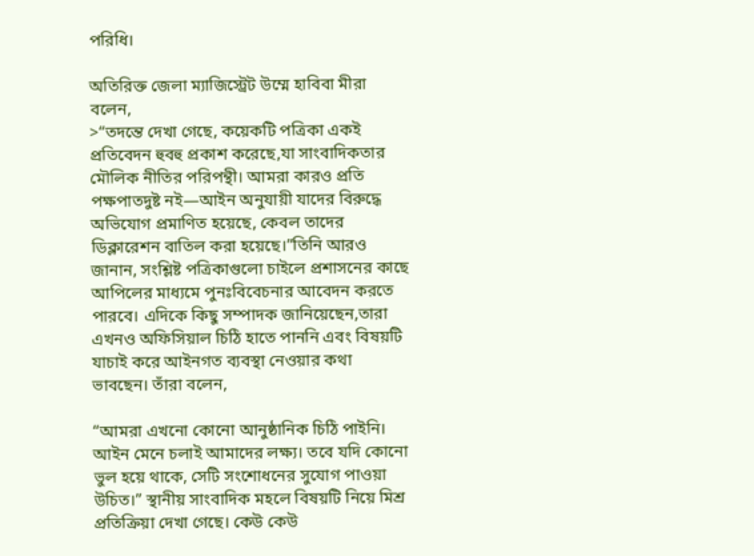পরিধি।

অতিরিক্ত জেলা ম্যাজিস্ট্রেট উম্মে হাবিবা মীরা বলেন,
>“তদন্তে দেখা গেছে, কয়েকটি পত্রিকা একই প্রতিবেদন হুবহু প্রকাশ করেছে,যা সাংবাদিকতার মৌলিক নীতির পরিপন্থী। আমরা কারও প্রতি পক্ষপাতদুষ্ট নই—আইন অনুযায়ী যাদের বিরুদ্ধে অভিযোগ প্রমাণিত হয়েছে, কেবল তাদের ডিক্লারেশন বাতিল করা হয়েছে।”তিনি আরও জানান, সংশ্লিষ্ট পত্রিকাগুলো চাইলে প্রশাসনের কাছে আপিলের মাধ্যমে পুনঃবিবেচনার আবেদন করতে পারবে। এদিকে কিছু সম্পাদক জানিয়েছেন,তারা এখনও অফিসিয়াল চিঠি হাতে পাননি এবং বিষয়টি যাচাই করে আইনগত ব্যবস্থা নেওয়ার কথা ভাবছেন। তাঁরা বলেন,

“আমরা এখনো কোনো আনুষ্ঠানিক চিঠি পাইনি। আইন মেনে চলাই আমাদের লক্ষ্য। তবে যদি কোনো ভুল হয়ে থাকে, সেটি সংশোধনের সুযোগ পাওয়া উচিত।” স্থানীয় সাংবাদিক মহলে বিষয়টি নিয়ে মিশ্র প্রতিক্রিয়া দেখা গেছে। কেউ কেউ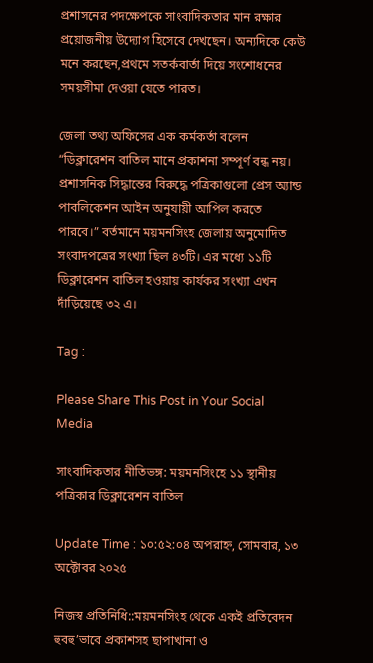প্রশাসনের পদক্ষেপকে সাংবাদিকতার মান রক্ষার প্রয়োজনীয় উদ্যোগ হিসেবে দেখছেন। অন্যদিকে কেউ মনে করছেন,প্রথমে সতর্কবার্তা দিয়ে সংশোধনের সময়সীমা দেওয়া যেতে পারত।

জেলা তথ্য অফিসের এক কর্মকর্তা বলেন “ডিক্লারেশন বাতিল মানে প্রকাশনা সম্পূর্ণ বন্ধ নয়। প্রশাসনিক সিদ্ধান্তের বিরুদ্ধে পত্রিকাগুলো প্রেস অ্যান্ড পাবলিকেশন আইন অনুযায়ী আপিল করতে পারবে।” বর্তমানে ময়মনসিংহ জেলায় অনুমোদিত সংবাদপত্রের সংখ্যা ছিল ৪৩টি। এর মধ্যে ১১টি ডিক্লারেশন বাতিল হওয়ায় কার্যকর সংখ্যা এখন দাঁড়িয়েছে ৩২ এ।

Tag :

Please Share This Post in Your Social Media

সাংবাদিকতার নীতিভঙ্গ: ময়মনসিংহে ১১ স্থানীয় পত্রিকার ডিক্লারেশন বাতিল

Update Time : ১০:৫২:০৪ অপরাহ্ন, সোমবার, ১৩ অক্টোবর ২০২৫

নিজস্ব প্রতিনিধি::ময়মনসিংহ থেকে একই প্রতিবেদন হুবহু’ভাবে প্রকাশসহ ছাপাখানা ও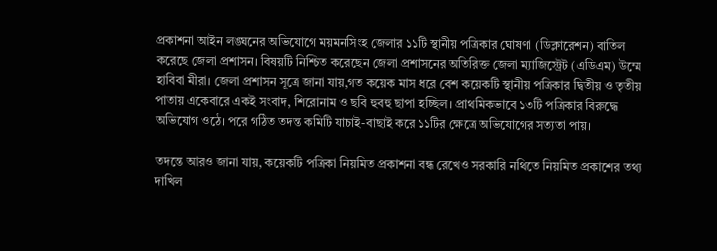প্রকাশনা আইন লঙ্ঘনের অভিযোগে ময়মনসিংহ জেলার ১১টি স্থানীয় পত্রিকার ঘোষণা (ডিক্লারেশন) বাতিল করেছে জেলা প্রশাসন। বিষয়টি নিশ্চিত করেছেন জেলা প্রশাসনের অতিরিক্ত জেলা ম্যাজিস্ট্রেট (এডিএম) উম্মে হাবিবা মীরা। জেলা প্রশাসন সূত্রে জানা যায়,গত কয়েক মাস ধরে বেশ কয়েকটি স্থানীয় পত্রিকার দ্বিতীয় ও তৃতীয় পাতায় একেবারে একই সংবাদ, শিরোনাম ও ছবি হুবহু ছাপা হচ্ছিল। প্রাথমিকভাবে ১৩টি পত্রিকার বিরুদ্ধে অভিযোগ ওঠে। পরে গঠিত তদন্ত কমিটি যাচাই-বাছাই করে ১১টির ক্ষেত্রে অভিযোগের সত্যতা পায়।

তদন্তে আরও জানা যায়, কয়েকটি পত্রিকা নিয়মিত প্রকাশনা বন্ধ রেখেও সরকারি নথিতে নিয়মিত প্রকাশের তথ্য দাখিল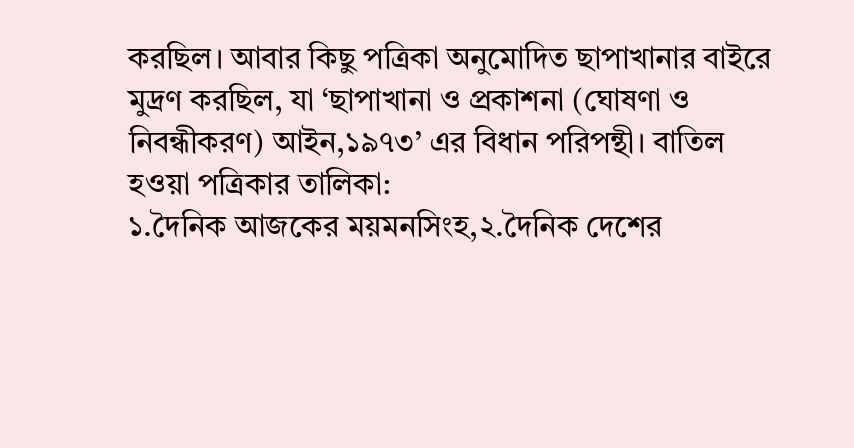করছিল। আবার কিছু পত্রিকা অনুমোদিত ছাপাখানার বাইরে মুদ্রণ করছিল, যা ‘ছাপাখানা ও প্রকাশনা (ঘোষণা ও নিবন্ধীকরণ) আইন,১৯৭৩’ এর বিধান পরিপন্থী। বাতিল হওয়া পত্রিকার তালিকা:
১.দৈনিক আজকের ময়মনসিংহ,২.দৈনিক দেশের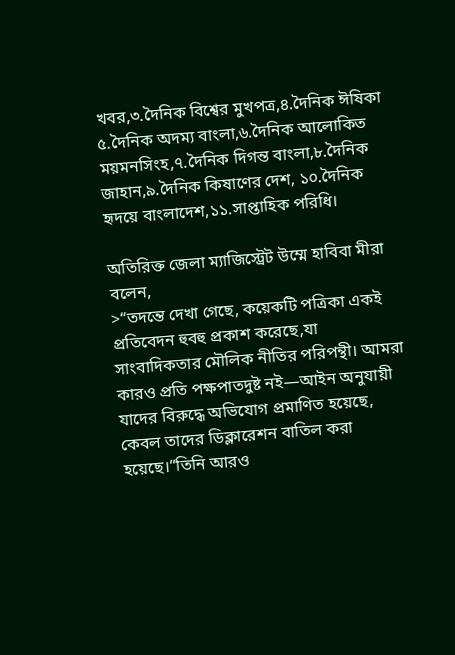খবর,৩.দৈনিক বিশ্বের মুখপত্র,৪.দৈনিক ঈষিকা
৫.দৈনিক অদম্য বাংলা,৬.দৈনিক আলোকিত ময়মনসিংহ,৭.দৈনিক দিগন্ত বাংলা,৮.দৈনিক জাহান,৯.দৈনিক কিষাণের দেশ, ১০.দৈনিক হৃদয়ে বাংলাদেশ,১১.সাপ্তাহিক পরিধি।

অতিরিক্ত জেলা ম্যাজিস্ট্রেট উম্মে হাবিবা মীরা বলেন,
>“তদন্তে দেখা গেছে, কয়েকটি পত্রিকা একই প্রতিবেদন হুবহু প্রকাশ করেছে,যা সাংবাদিকতার মৌলিক নীতির পরিপন্থী। আমরা কারও প্রতি পক্ষপাতদুষ্ট নই—আইন অনুযায়ী যাদের বিরুদ্ধে অভিযোগ প্রমাণিত হয়েছে, কেবল তাদের ডিক্লারেশন বাতিল করা হয়েছে।”তিনি আরও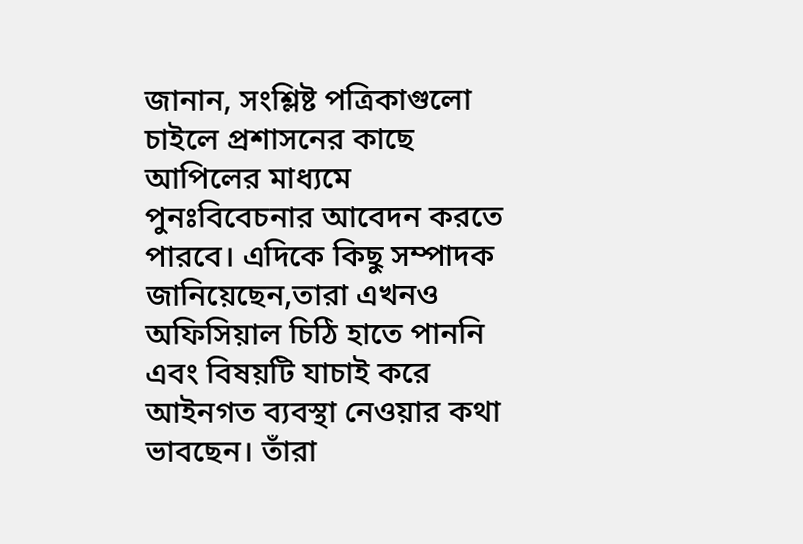জানান, সংশ্লিষ্ট পত্রিকাগুলো চাইলে প্রশাসনের কাছে আপিলের মাধ্যমে পুনঃবিবেচনার আবেদন করতে পারবে। এদিকে কিছু সম্পাদক জানিয়েছেন,তারা এখনও অফিসিয়াল চিঠি হাতে পাননি এবং বিষয়টি যাচাই করে আইনগত ব্যবস্থা নেওয়ার কথা ভাবছেন। তাঁরা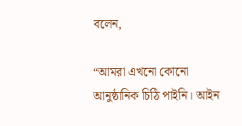বলেন,

“আমরা এখনো কোনো আনুষ্ঠানিক চিঠি পাইনি। আইন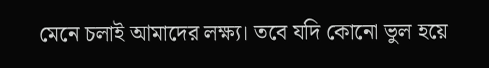মেনে চলাই আমাদের লক্ষ্য। তবে যদি কোনো ভুল হয়ে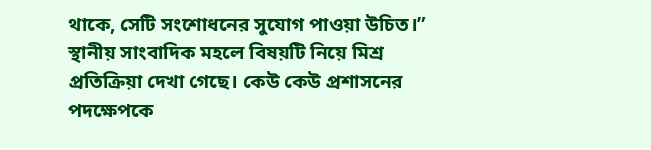থাকে, সেটি সংশোধনের সুযোগ পাওয়া উচিত।” স্থানীয় সাংবাদিক মহলে বিষয়টি নিয়ে মিশ্র প্রতিক্রিয়া দেখা গেছে। কেউ কেউ প্রশাসনের পদক্ষেপকে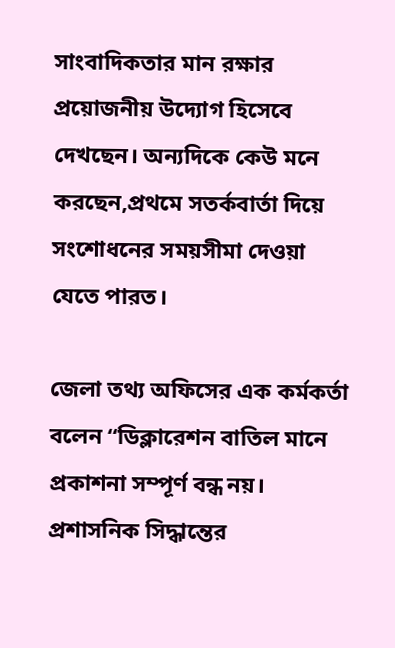সাংবাদিকতার মান রক্ষার প্রয়োজনীয় উদ্যোগ হিসেবে দেখছেন। অন্যদিকে কেউ মনে করছেন,প্রথমে সতর্কবার্তা দিয়ে সংশোধনের সময়সীমা দেওয়া যেতে পারত।

জেলা তথ্য অফিসের এক কর্মকর্তা বলেন “ডিক্লারেশন বাতিল মানে প্রকাশনা সম্পূর্ণ বন্ধ নয়। প্রশাসনিক সিদ্ধান্তের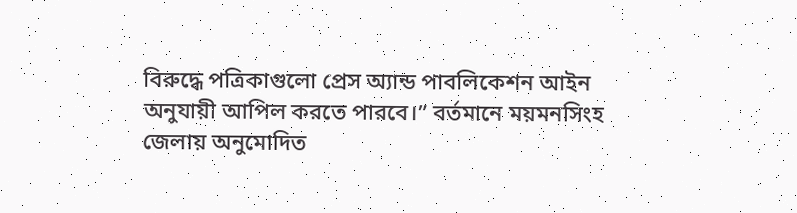বিরুদ্ধে পত্রিকাগুলো প্রেস অ্যান্ড পাবলিকেশন আইন অনুযায়ী আপিল করতে পারবে।” বর্তমানে ময়মনসিংহ জেলায় অনুমোদিত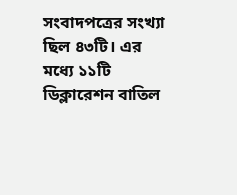সংবাদপত্রের সংখ্যা ছিল ৪৩টি। এর মধ্যে ১১টি ডিক্লারেশন বাতিল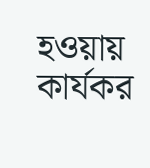হওয়ায় কার্যকর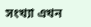সংখ্যা এখন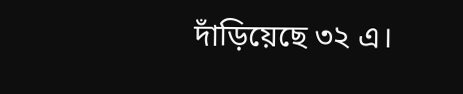দাঁড়িয়েছে ৩২ এ।